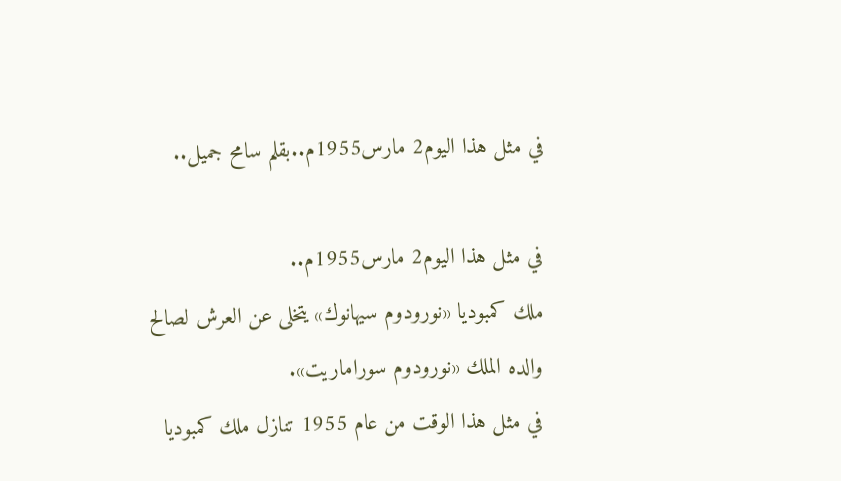في مثل هذا اليوم2 مارس1955م..بقلم سامح جميل..

في مثل هذا اليوم2 مارس1955م..
ملك كمبوديا «نورودوم سيهانوك» يتخلى عن العرش لصالح والده الملك «نورودوم سوراماريت».
في مثل هذا الوقت من عام 1955 تنازل ملك كمبوديا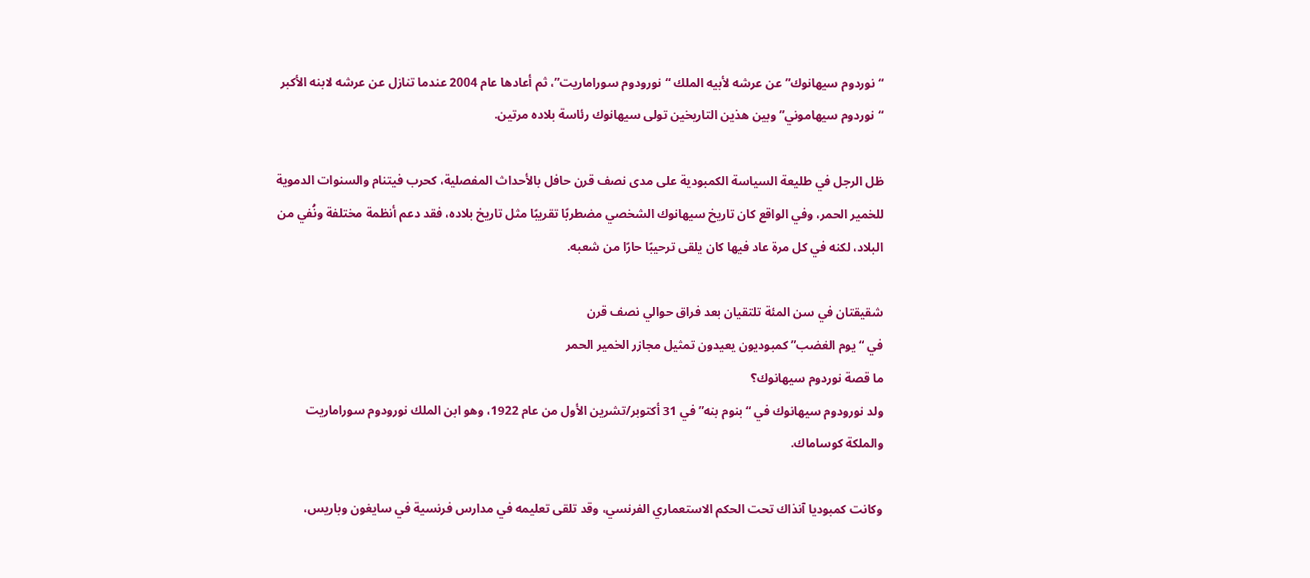“نوردوم سيهانوك” عن عرشه لأبيه الملك “نورودوم سوراماريت”، ثم أعادها عام 2004 عندما تنازل عن عرشه لابنه الأكبر “نوردوم سيهاموني” وبين هذين التاريخين تولى سيهانوك رئاسة بلاده مرتين.

ظل الرجل في طليعة السياسة الكمبودية على مدى نصف قرن حافل بالأحداث المفصلية، كحرب فيتنام والسنوات الدموية للخمير الحمر، وفي الواقع كان تاريخ سيهانوك الشخصي مضطربًا تقريبًا مثل تاريخ بلاده، فقد دعم أنظمة مختلفة ونُفي من البلاد، لكنه في كل مرة عاد فيها كان يلقى ترحيبًا حارًا من شعبه.

شقيقتان في سن المئة تلتقيان بعد فراق حوالي نصف قرن
في “يوم الغضب” كمبوديون يعيدون تمثيل مجازر الخمير الحمر
ما قصة نوردوم سيهانوك؟
ولد نورودوم سيهانوك في “بنوم بنه” في 31 أكتوبر/تشرين الأول من عام 1922، وهو ابن الملك نورودوم سوراماريت والملكة كوساماك.

وكانت كمبوديا آنذاك تحت الحكم الاستعماري الفرنسي، وقد تلقى تعليمه في مدارس فرنسية في سايغون وباريس،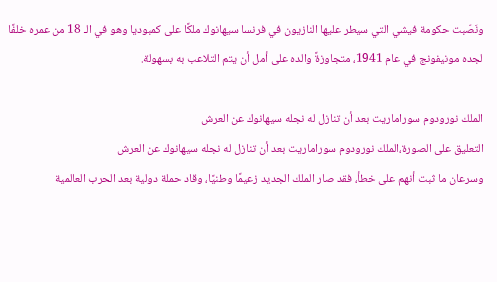ونَصّبت حكومة فيشي التي سيطر عليها النازيون في فرنسا سيهانوك ملكًا على كمبوديا وهو في الـ 18 من عمره خلفًا لجده مونيفونج في عام 1941، متجاوزةً والده على أمل أن يتم التلاعب به بسهولة.

الملك نورودوم سوراماريت بعد أن تنازل له نجله سيهانوك عن العرش
التعليق على الصورة،الملك نورودوم سوراماريت بعد أن تنازل له نجله سيهانوك عن العرش
وسرعان ما ثبت أنهم على خطأ، فقد صار الملك الجديد زعيمًا وطنيًا، وقاد حملة دولية بعد الحرب العالمية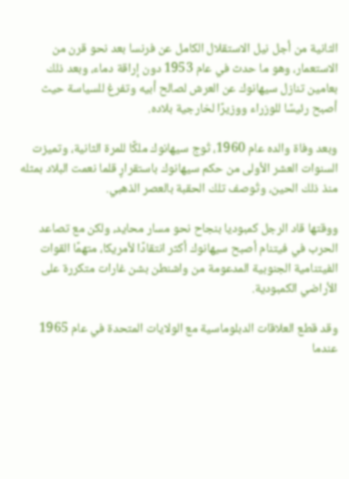الثانية من أجل نيل الاستقلال الكامل عن فرنسا بعد نحو قرن من الاستعمار، وهو ما حدث في عام 1953 دون إراقة دماء، وبعد ذلك بعامين تنازل سيهانوك عن العرش لصالح أبيه وتفرغ للسياسة حيث أصبح رئيسًا للوزراء ووزيرًا لخارجية بلاده.

وبعد وفاة والده عام 1960، تُوج سيهانوك ملكًا للمرة الثانية، وتميزت السنوات العشر الأولى من حكم سيهانوك باستقرارٍ قلما نعمت البلاد بمثله منذ ذلك الحين، وتُوصف تلك الحقبة بالعصر الذهبي.

ووقتها قاد الرجل كمبوديا بنجاح نحو مسار محايد، ولكن مع تصاعد الحرب في فيتنام أصبح سيهانوك أكثر انتقادًا لأمريكا، متهمًا القوات الفيتنامية الجنوبية المدعومة من واشنطن بشن غارات متكررة على الأراضي الكمبودية.

وقد قطع العلاقات الدبلوماسية مع الولايات المتحدة في عام 1965 عندما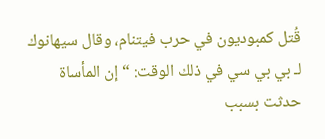قُتل كمبوديون في حرب فيتنام، وقال سيهانوك لـ بي بي سي في ذلك الوقت: “إن المأساة حدثت بسبب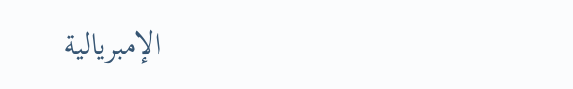الإمبريالية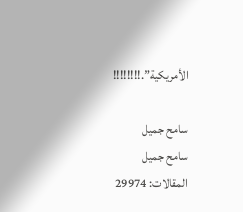الأمريكية”.!!!!!!!!

سامح جميل
سامح جميل
المقالات: 29974